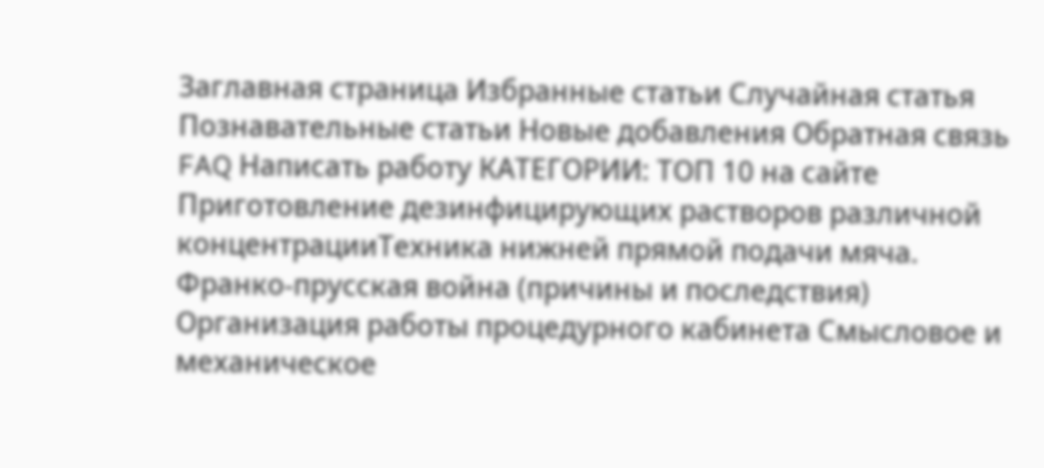Заглавная страница Избранные статьи Случайная статья Познавательные статьи Новые добавления Обратная связь FAQ Написать работу КАТЕГОРИИ: ТОП 10 на сайте Приготовление дезинфицирующих растворов различной концентрацииТехника нижней прямой подачи мяча. Франко-прусская война (причины и последствия) Организация работы процедурного кабинета Смысловое и механическое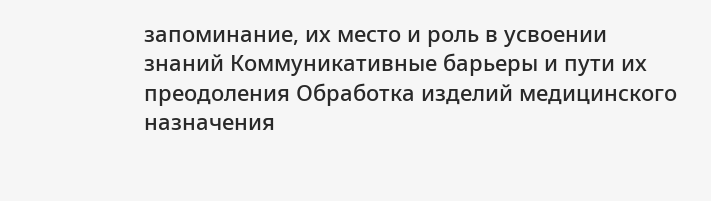запоминание, их место и роль в усвоении знаний Коммуникативные барьеры и пути их преодоления Обработка изделий медицинского назначения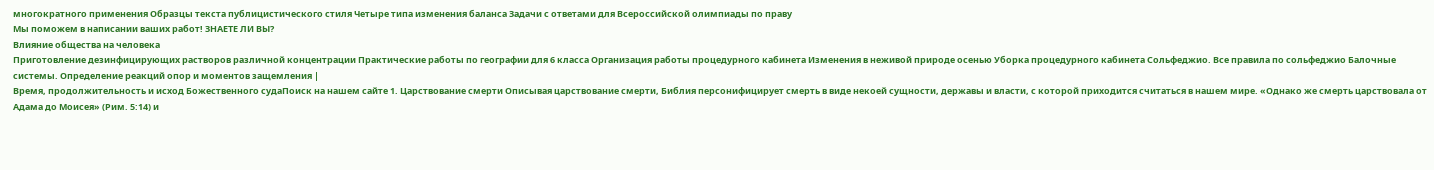многократного применения Образцы текста публицистического стиля Четыре типа изменения баланса Задачи с ответами для Всероссийской олимпиады по праву
Мы поможем в написании ваших работ! ЗНАЕТЕ ЛИ ВЫ?
Влияние общества на человека
Приготовление дезинфицирующих растворов различной концентрации Практические работы по географии для 6 класса Организация работы процедурного кабинета Изменения в неживой природе осенью Уборка процедурного кабинета Сольфеджио. Все правила по сольфеджио Балочные системы. Определение реакций опор и моментов защемления |
Время, продолжительность и исход Божественного судаПоиск на нашем сайте 1. Царствование смерти Описывая царствование смерти, Библия персонифицирует смерть в виде некоей сущности, державы и власти, с которой приходится считаться в нашем мире. «Однако же смерть царствовала от Адама до Моисея» (Рим. 5:14) и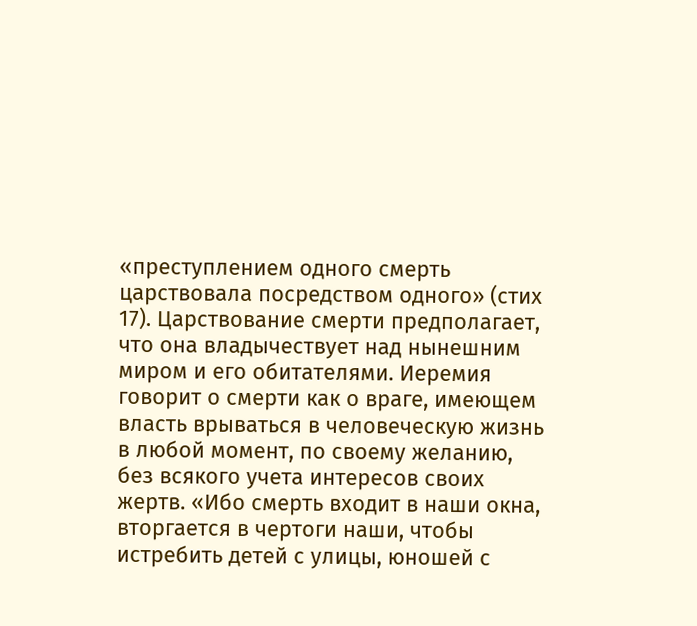«преступлением одного смерть царствовала посредством одного» (стих 17). Царствование смерти предполагает, что она владычествует над нынешним миром и его обитателями. Иеремия говорит о смерти как о враге, имеющем власть врываться в человеческую жизнь в любой момент, по своему желанию, без всякого учета интересов своих жертв. «Ибо смерть входит в наши окна, вторгается в чертоги наши, чтобы истребить детей с улицы, юношей с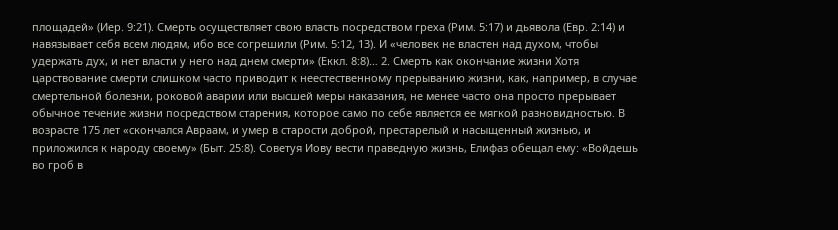площадей» (Иер. 9:21). Смерть осуществляет свою власть посредством греха (Рим. 5:17) и дьявола (Евр. 2:14) и навязывает себя всем людям, ибо все согрешили (Рим. 5:12, 13). И «человек не властен над духом, чтобы удержать дух, и нет власти у него над днем смерти» (Еккл. 8:8)… 2. Смерть как окончание жизни Хотя царствование смерти слишком часто приводит к неестественному прерыванию жизни, как, например, в случае смертельной болезни, роковой аварии или высшей меры наказания, не менее часто она просто прерывает обычное течение жизни посредством старения, которое само по себе является ее мягкой разновидностью. В возрасте 175 лет «скончался Авраам, и умер в старости доброй, престарелый и насыщенный жизнью, и приложился к народу своему» (Быт. 25:8). Советуя Иову вести праведную жизнь, Елифаз обещал ему: «Войдешь во гроб в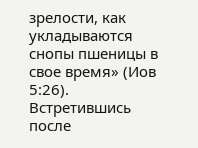зрелости, как укладываются снопы пшеницы в свое время» (Иов 5:26). Встретившись после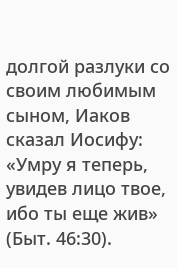долгой разлуки со своим любимым сыном, Иаков сказал Иосифу: «Умру я теперь, увидев лицо твое, ибо ты еще жив» (Быт. 46:30).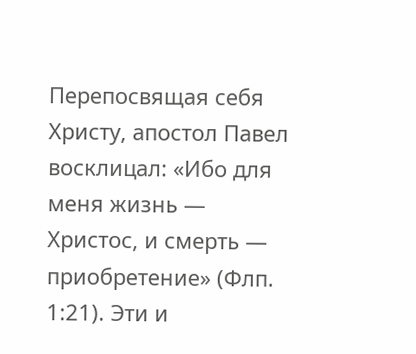Перепосвящая себя Христу, апостол Павел восклицал: «Ибо для меня жизнь — Христос, и смерть — приобретение» (Флп. 1:21). Эти и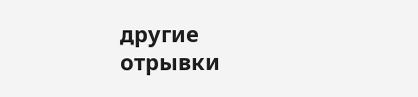другие отрывки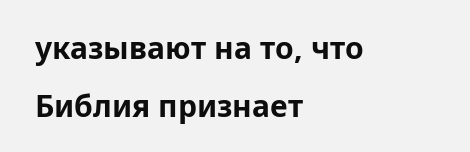указывают на то, что Библия признает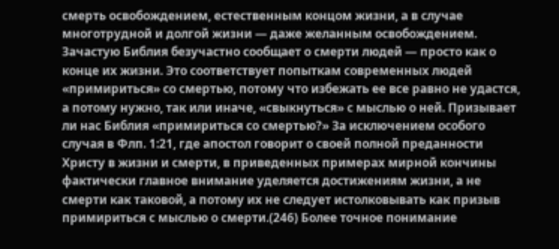смерть освобождением, естественным концом жизни, а в случае многотрудной и долгой жизни — даже желанным освобождением. Зачастую Библия безучастно сообщает о смерти людей — просто как о конце их жизни. Это соответствует попыткам современных людей «примириться» со смертью, потому что избежать ее все равно не удастся, а потому нужно, так или иначе, «свыкнуться» с мыслью о ней. Призывает ли нас Библия «примириться со смертью?» За исключением особого случая в Флп. 1:21, где апостол говорит о своей полной преданности Христу в жизни и смерти, в приведенных примерах мирной кончины фактически главное внимание уделяется достижениям жизни, а не смерти как таковой, а потому их не следует истолковывать как призыв примириться с мыслью о смерти.(246) Более точное понимание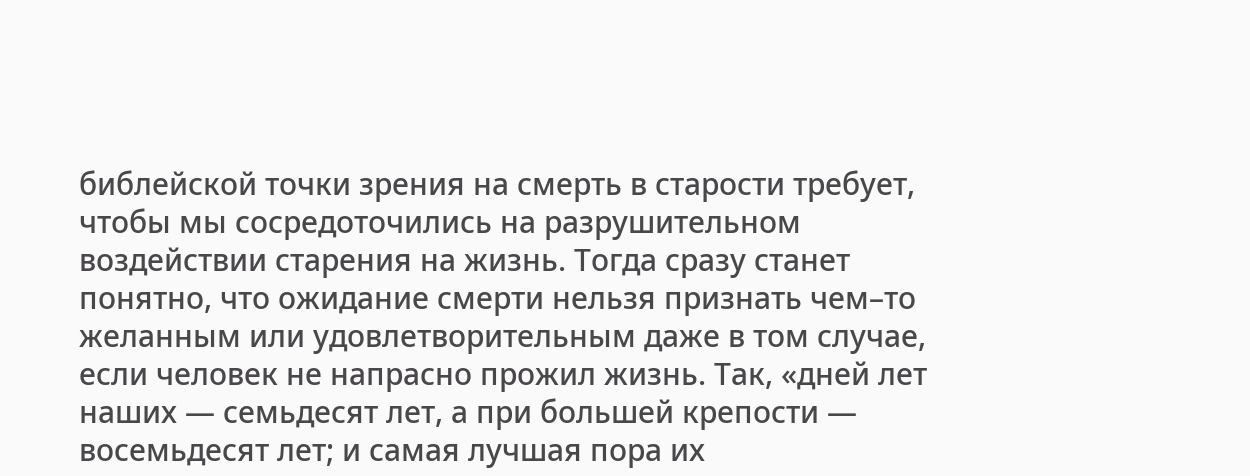библейской точки зрения на смерть в старости требует, чтобы мы сосредоточились на разрушительном воздействии старения на жизнь. Тогда сразу станет понятно, что ожидание смерти нельзя признать чем–то желанным или удовлетворительным даже в том случае, если человек не напрасно прожил жизнь. Так, «дней лет наших — семьдесят лет, а при большей крепости — восемьдесят лет; и самая лучшая пора их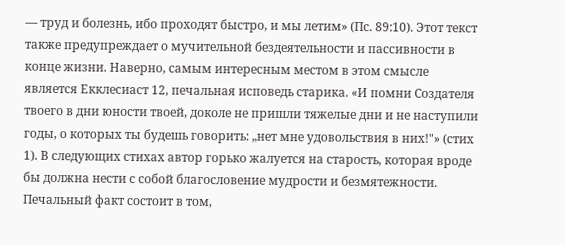— труд и болезнь, ибо проходят быстро, и мы летим» (Пс. 89:10). Этот текст также предупреждает о мучительной бездеятельности и пассивности в конце жизни. Наверно, самым интересным местом в этом смысле является Екклесиаст 12, печальная исповедь старика. «И помни Создателя твоего в дни юности твоей, доколе не пришли тяжелые дни и не наступили годы, о которых ты будешь говорить: „нет мне удовольствия в них!"» (стих 1). В следующих стихах автор горько жалуется на старость, которая вроде бы должна нести с собой благословение мудрости и безмятежности. Печальный факт состоит в том,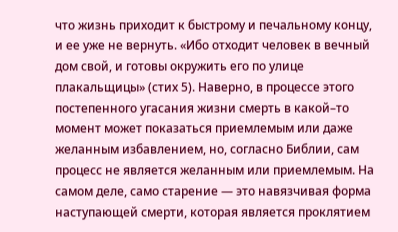что жизнь приходит к быстрому и печальному концу, и ее уже не вернуть. «Ибо отходит человек в вечный дом свой, и готовы окружить его по улице плакальщицы» (стих 5). Наверно, в процессе этого постепенного угасания жизни смерть в какой–то момент может показаться приемлемым или даже желанным избавлением, но, согласно Библии, сам процесс не является желанным или приемлемым. На самом деле, само старение — это навязчивая форма наступающей смерти, которая является проклятием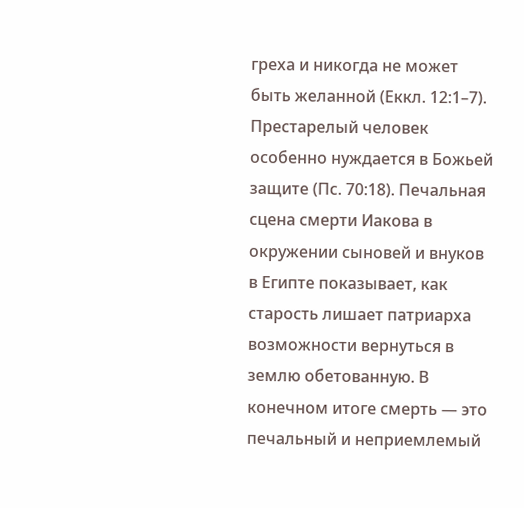греха и никогда не может быть желанной (Еккл. 12:1–7). Престарелый человек особенно нуждается в Божьей защите (Пс. 70:18). Печальная сцена смерти Иакова в окружении сыновей и внуков в Египте показывает, как старость лишает патриарха возможности вернуться в землю обетованную. В конечном итоге смерть — это печальный и неприемлемый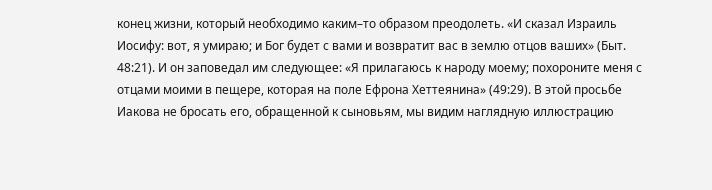конец жизни, который необходимо каким–то образом преодолеть. «И сказал Израиль Иосифу: вот, я умираю; и Бог будет с вами и возвратит вас в землю отцов ваших» (Быт. 48:21). И он заповедал им следующее: «Я прилагаюсь к народу моему; похороните меня с отцами моими в пещере, которая на поле Ефрона Хеттеянина» (49:29). В этой просьбе Иакова не бросать его, обращенной к сыновьям, мы видим наглядную иллюстрацию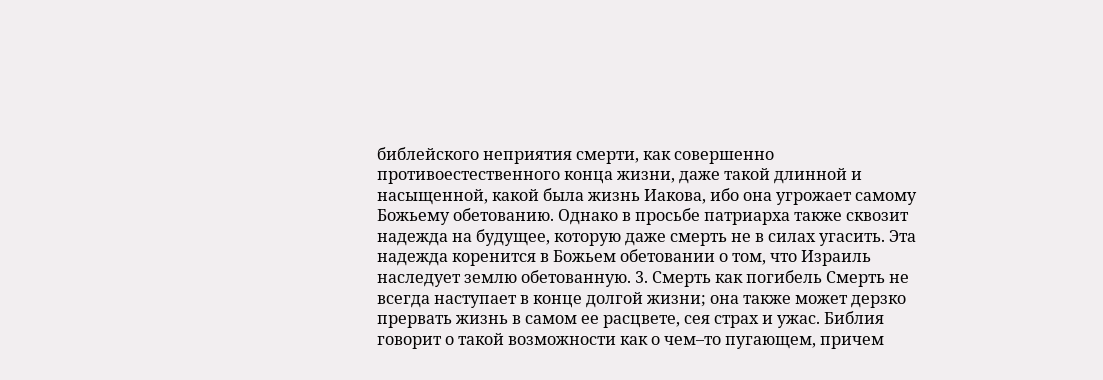библейского неприятия смерти, как совершенно противоестественного конца жизни, даже такой длинной и насыщенной, какой была жизнь Иакова, ибо она угрожает самому Божьему обетованию. Однако в просьбе патриарха также сквозит надежда на будущее, которую даже смерть не в силах угасить. Эта надежда коренится в Божьем обетовании о том, что Израиль наследует землю обетованную. 3. Смерть как погибель Смерть не всегда наступает в конце долгой жизни; она также может дерзко прервать жизнь в самом ее расцвете, сея страх и ужас. Библия говорит о такой возможности как о чем–то пугающем, причем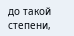до такой степени,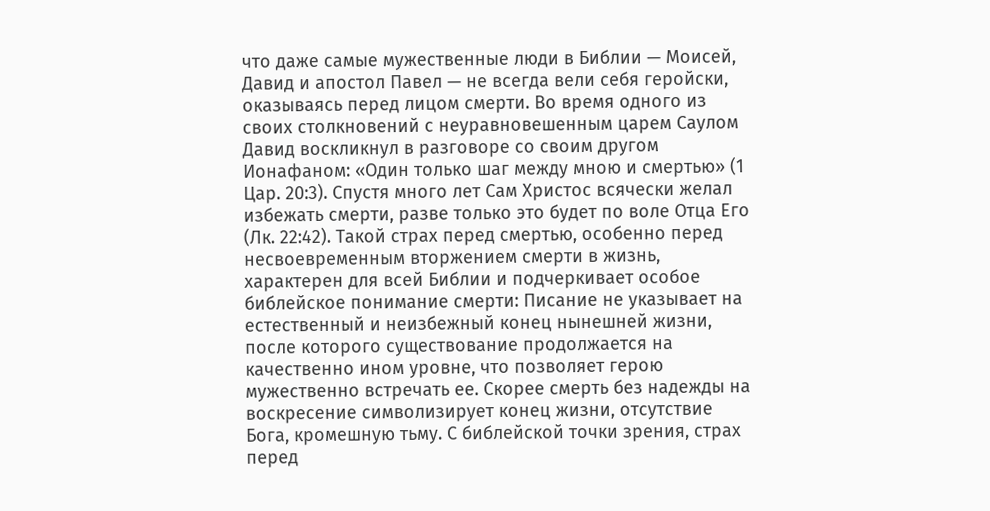что даже самые мужественные люди в Библии — Моисей, Давид и апостол Павел — не всегда вели себя геройски, оказываясь перед лицом смерти. Во время одного из своих столкновений с неуравновешенным царем Саулом Давид воскликнул в разговоре со своим другом Ионафаном: «Один только шаг между мною и смертью» (1 Цар. 20:3). Спустя много лет Сам Христос всячески желал избежать смерти, разве только это будет по воле Отца Его (Лк. 22:42). Такой страх перед смертью, особенно перед несвоевременным вторжением смерти в жизнь, характерен для всей Библии и подчеркивает особое библейское понимание смерти: Писание не указывает на естественный и неизбежный конец нынешней жизни, после которого существование продолжается на качественно ином уровне, что позволяет герою мужественно встречать ее. Скорее смерть без надежды на воскресение символизирует конец жизни, отсутствие Бога, кромешную тьму. С библейской точки зрения, страх перед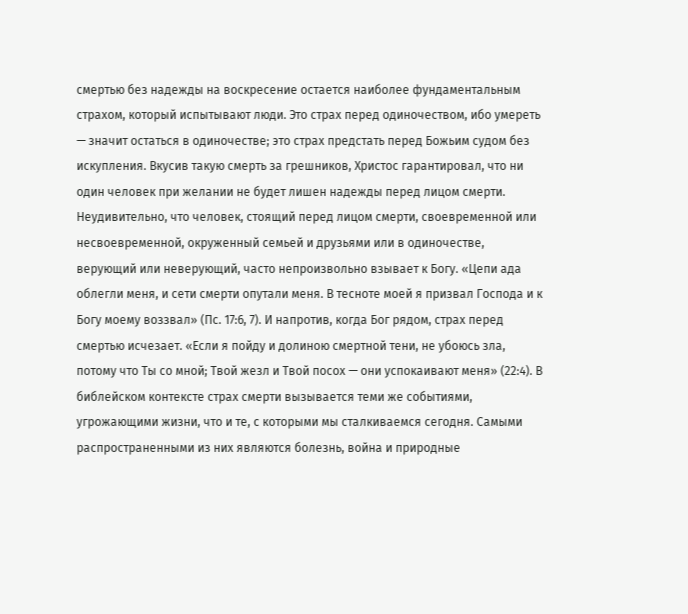смертью без надежды на воскресение остается наиболее фундаментальным страхом, который испытывают люди. Это страх перед одиночеством, ибо умереть — значит остаться в одиночестве; это страх предстать перед Божьим судом без искупления. Вкусив такую смерть за грешников, Христос гарантировал, что ни один человек при желании не будет лишен надежды перед лицом смерти. Неудивительно, что человек, стоящий перед лицом смерти, своевременной или несвоевременной, окруженный семьей и друзьями или в одиночестве, верующий или неверующий, часто непроизвольно взывает к Богу. «Цепи ада облегли меня, и сети смерти опутали меня. В тесноте моей я призвал Господа и к Богу моему воззвал» (Пс. 17:6, 7). И напротив, когда Бог рядом, страх перед смертью исчезает. «Если я пойду и долиною смертной тени, не убоюсь зла, потому что Ты со мной; Твой жезл и Твой посох — они успокаивают меня» (22:4). В библейском контексте страх смерти вызывается теми же событиями, угрожающими жизни, что и те, с которыми мы сталкиваемся сегодня. Самыми распространенными из них являются болезнь, война и природные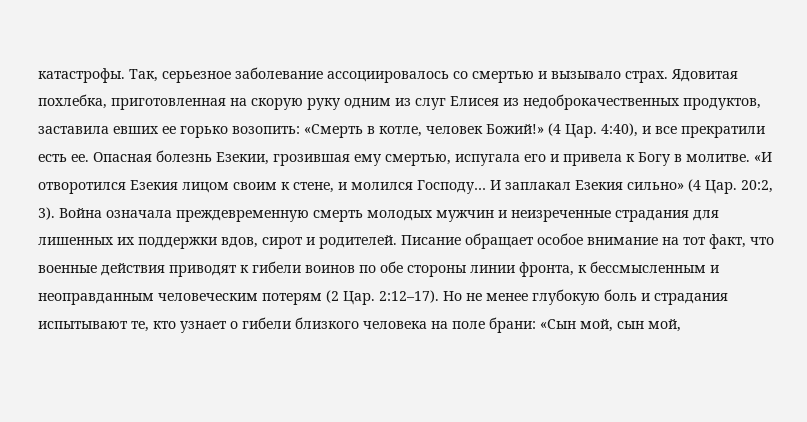катастрофы. Так, серьезное заболевание ассоциировалось со смертью и вызывало страх. Ядовитая похлебка, приготовленная на скорую руку одним из слуг Елисея из недоброкачественных продуктов, заставила евших ее горько возопить: «Смерть в котле, человек Божий!» (4 Цар. 4:40), и все прекратили есть ее. Опасная болезнь Езекии, грозившая ему смертью, испугала его и привела к Богу в молитве. «И отворотился Езекия лицом своим к стене, и молился Господу… И заплакал Езекия сильно» (4 Цар. 20:2, 3). Война означала преждевременную смерть молодых мужчин и неизреченные страдания для лишенных их поддержки вдов, сирот и родителей. Писание обращает особое внимание на тот факт, что военные действия приводят к гибели воинов по обе стороны линии фронта, к бессмысленным и неоправданным человеческим потерям (2 Цар. 2:12–17). Но не менее глубокую боль и страдания испытывают те, кто узнает о гибели близкого человека на поле брани: «Сын мой, сын мой,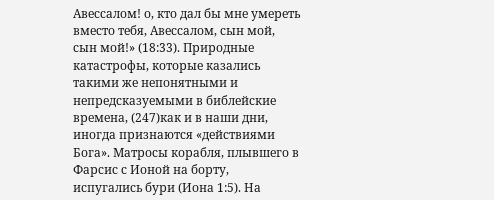Авессалом! о, кто дал бы мне умереть вместо тебя, Авессалом, сын мой, сын мой!» (18:33). Природные катастрофы, которые казались такими же непонятными и непредсказуемыми в библейские времена, (247)как и в наши дни, иногда признаются «действиями Бога». Матросы корабля, плывшего в Фарсис с Ионой на борту, испугались бури (Иона 1:5). На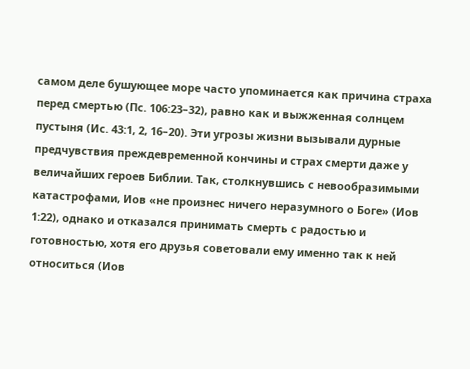самом деле бушующее море часто упоминается как причина страха перед смертью (Пс. 106:23–32), равно как и выжженная солнцем пустыня (Ис. 43:1, 2, 16–20). Эти угрозы жизни вызывали дурные предчувствия преждевременной кончины и страх смерти даже у величайших героев Библии. Так, столкнувшись с невообразимыми катастрофами, Иов «не произнес ничего неразумного о Боге» (Иов 1:22), однако и отказался принимать смерть с радостью и готовностью, хотя его друзья советовали ему именно так к ней относиться (Иов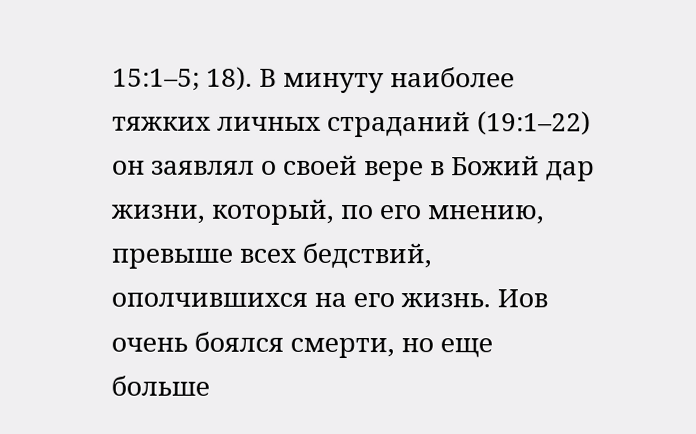15:1–5; 18). В минуту наиболее тяжких личных страданий (19:1–22) он заявлял о своей вере в Божий дар жизни, который, по его мнению, превыше всех бедствий, ополчившихся на его жизнь. Иов очень боялся смерти, но еще больше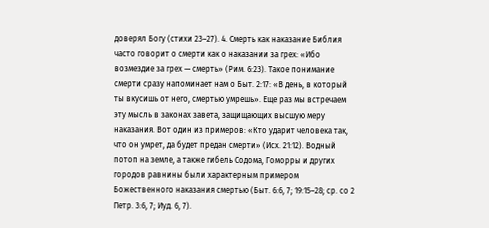доверял Богу (стихи 23–27). 4. Смерть как наказание Библия часто говорит о смерти как о наказании за грех: «Ибо возмездие за грех — смерть» (Рим. 6:23). Такое понимание смерти сразу напоминает нам о Быт. 2:17: «В день, в который ты вкусишь от него, смертью умрешь». Еще раз мы встречаем эту мысль в законах завета, защищающих высшую меру наказания. Вот один из примеров: «Кто ударит человека так, что он умрет, да будет предан смерти» (Исх. 21:12). Водный потоп на земле, а также гибель Содома, Гоморры и других городов равнины были характерным примером Божественного наказания смертью (Быт. 6:6, 7; 19:15–28; ср. со 2 Петр. 3:6, 7; Иуд. 6, 7).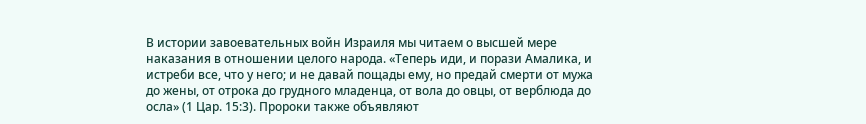В истории завоевательных войн Израиля мы читаем о высшей мере наказания в отношении целого народа. «Теперь иди, и порази Амалика, и истреби все, что у него; и не давай пощады ему, но предай смерти от мужа до жены, от отрока до грудного младенца, от вола до овцы, от верблюда до осла» (1 Цар. 15:3). Пророки также объявляют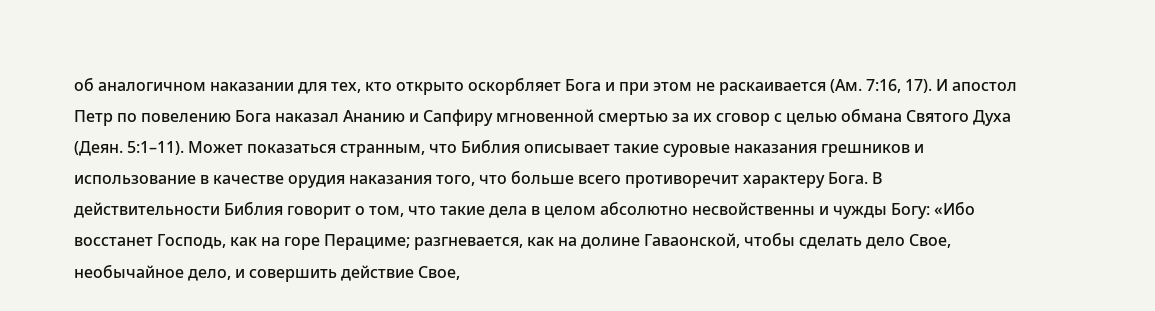об аналогичном наказании для тех, кто открыто оскорбляет Бога и при этом не раскаивается (Ам. 7:16, 17). И апостол Петр по повелению Бога наказал Ананию и Сапфиру мгновенной смертью за их сговор с целью обмана Святого Духа (Деян. 5:1–11). Может показаться странным, что Библия описывает такие суровые наказания грешников и использование в качестве орудия наказания того, что больше всего противоречит характеру Бога. В действительности Библия говорит о том, что такие дела в целом абсолютно несвойственны и чужды Богу: «Ибо восстанет Господь, как на горе Перациме; разгневается, как на долине Гаваонской, чтобы сделать дело Свое, необычайное дело, и совершить действие Свое,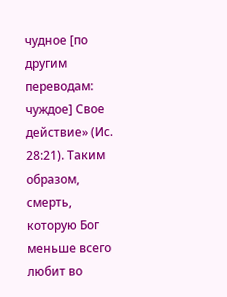чудное [по другим переводам: чуждое] Свое действие» (Ис. 28:21). Таким образом, смерть, которую Бог меньше всего любит во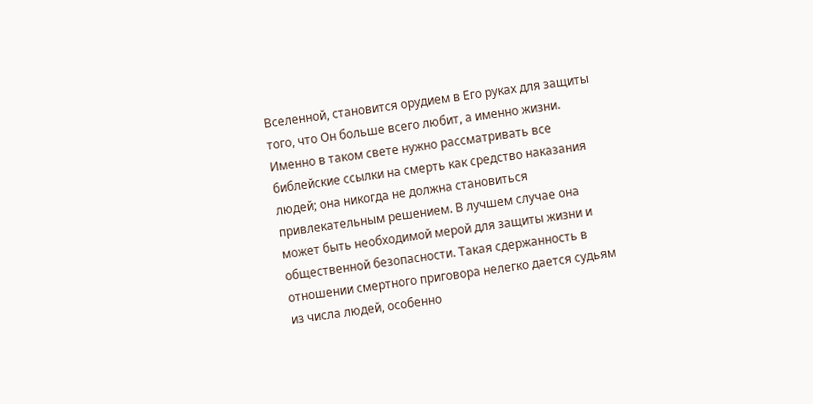Вселенной, становится орудием в Его руках для защиты того, что Он больше всего любит, а именно жизни. Именно в таком свете нужно рассматривать все библейские ссылки на смерть как средство наказания людей; она никогда не должна становиться привлекательным решением. В лучшем случае она может быть необходимой мерой для защиты жизни и общественной безопасности. Такая сдержанность в отношении смертного приговора нелегко дается судьям из числа людей, особенно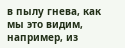в пылу гнева, как мы это видим, например, из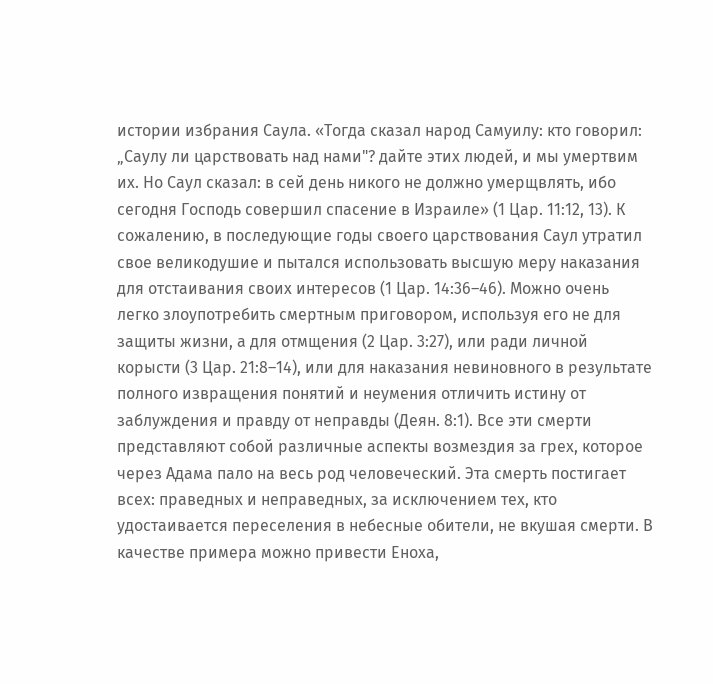истории избрания Саула. «Тогда сказал народ Самуилу: кто говорил: „Саулу ли царствовать над нами"? дайте этих людей, и мы умертвим их. Но Саул сказал: в сей день никого не должно умерщвлять, ибо сегодня Господь совершил спасение в Израиле» (1 Цар. 11:12, 13). К сожалению, в последующие годы своего царствования Саул утратил свое великодушие и пытался использовать высшую меру наказания для отстаивания своих интересов (1 Цар. 14:36–46). Можно очень легко злоупотребить смертным приговором, используя его не для защиты жизни, а для отмщения (2 Цар. 3:27), или ради личной корысти (3 Цар. 21:8–14), или для наказания невиновного в результате полного извращения понятий и неумения отличить истину от заблуждения и правду от неправды (Деян. 8:1). Все эти смерти представляют собой различные аспекты возмездия за грех, которое через Адама пало на весь род человеческий. Эта смерть постигает всех: праведных и неправедных, за исключением тех, кто удостаивается переселения в небесные обители, не вкушая смерти. В качестве примера можно привести Еноха,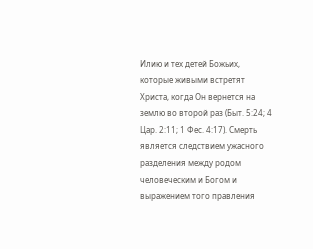Илию и тех детей Божьих, которые живыми встретят Христа, когда Он вернется на землю во второй раз (Быт. 5:24; 4 Цар. 2:11; 1 Фес. 4:17). Смерть является следствием ужасного разделения между родом человеческим и Богом и выражением того правления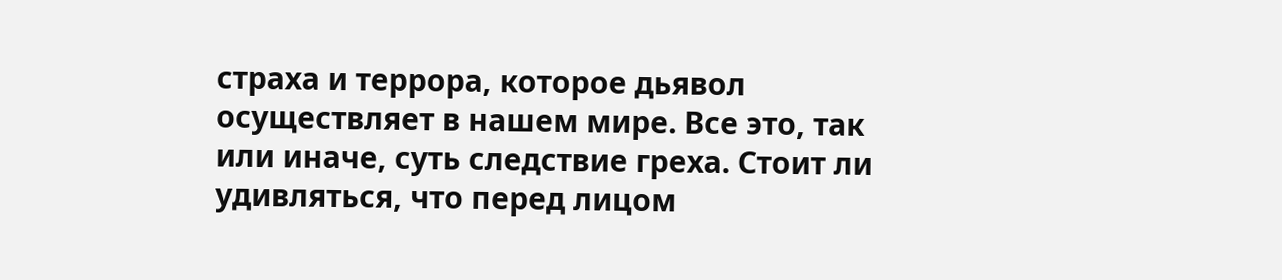страха и террора, которое дьявол осуществляет в нашем мире. Все это, так или иначе, суть следствие греха. Стоит ли удивляться, что перед лицом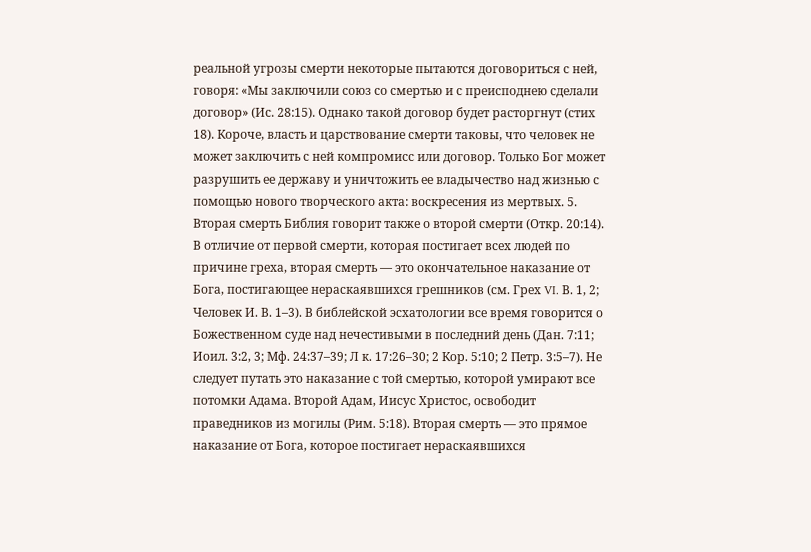реальной угрозы смерти некоторые пытаются договориться с ней, говоря: «Мы заключили союз со смертью и с преисподнею сделали договор» (Ис. 28:15). Однако такой договор будет расторгнут (стих 18). Короче, власть и царствование смерти таковы, что человек не может заключить с ней компромисс или договор. Только Бог может разрушить ее державу и уничтожить ее владычество над жизнью с помощью нового творческого акта: воскресения из мертвых. 5. Вторая смерть Библия говорит также о второй смерти (Откр. 20:14). В отличие от первой смерти, которая постигает всех людей по причине греха, вторая смерть — это окончательное наказание от Бога, постигающее нераскаявшихся грешников (см. Грех VI. В. 1, 2; Человек И. В. 1–3). В библейской эсхатологии все время говорится о Божественном суде над нечестивыми в последний день (Дан. 7:11; Иоил. 3:2, 3; Мф. 24:37–39; Л к. 17:26–30; 2 Кор. 5:10; 2 Петр. 3:5–7). Не следует путать это наказание с той смертью, которой умирают все потомки Адама. Второй Адам, Иисус Христос, освободит праведников из могилы (Рим. 5:18). Вторая смерть — это прямое наказание от Бога, которое постигает нераскаявшихся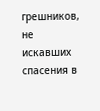грешников, не искавших спасения в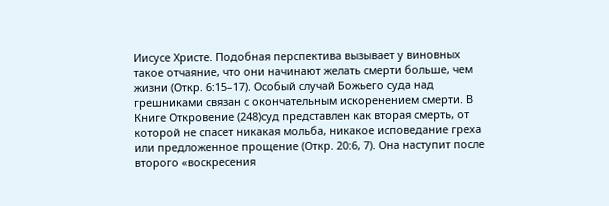Иисусе Христе. Подобная перспектива вызывает у виновных такое отчаяние, что они начинают желать смерти больше, чем жизни (Откр. 6:15–17). Особый случай Божьего суда над грешниками связан с окончательным искоренением смерти. В Книге Откровение (248)суд представлен как вторая смерть, от которой не спасет никакая мольба, никакое исповедание греха или предложенное прощение (Откр. 20:6, 7). Она наступит после второго «воскресения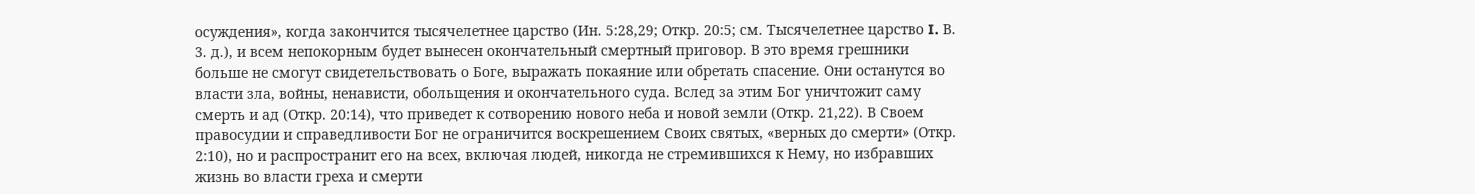осуждения», когда закончится тысячелетнее царство (Ин. 5:28,29; Откр. 20:5; см. Тысячелетнее царство I. В. 3. д.), и всем непокорным будет вынесен окончательный смертный приговор. В это время грешники больше не смогут свидетельствовать о Боге, выражать покаяние или обретать спасение. Они останутся во власти зла, войны, ненависти, обольщения и окончательного суда. Вслед за этим Бог уничтожит саму смерть и ад (Откр. 20:14), что приведет к сотворению нового неба и новой земли (Откр. 21,22). В Своем правосудии и справедливости Бог не ограничится воскрешением Своих святых, «верных до смерти» (Откр. 2:10), но и распространит его на всех, включая людей, никогда не стремившихся к Нему, но избравших жизнь во власти греха и смерти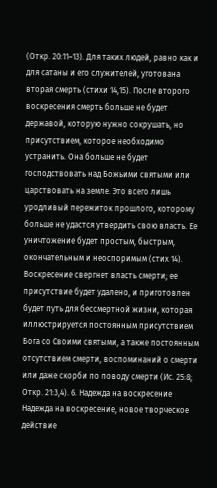(Откр. 20:11–13). Для таких людей, равно как и для сатаны и его служителей, уготована вторая смерть (стихи 14,15). После второго воскресения смерть больше не будет державой, которую нужно сокрушать, но присутствием, которое необходимо устранить. Она больше не будет господствовать над Божьими святыми или царствовать на земле. Это всего лишь уродливый пережиток прошлого, которому больше не удастся утвердить свою власть. Ее уничтожение будет простым, быстрым, окончательным и неоспоримым (стих 14). Воскресение свергнет власть смерти; ее присутствие будет удалено, и приготовлен будет путь для бессмертной жизни, которая иллюстрируется постоянным присутствием Бога со Своими святыми, а также постоянным отсутствием смерти, воспоминаний о смерти или даже скорби по поводу смерти (Ис. 25:8; Откр. 21:3,4). 6. Надежда на воскресение Надежда на воскресение, новое творческое действие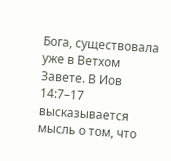Бога, существовала уже в Ветхом Завете. В Иов 14:7–17 высказывается мысль о том, что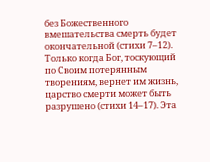без Божественного вмешательства смерть будет окончательной (стихи 7–12). Только когда Бог, тоскующий по Своим потерянным творениям, вернет им жизнь, царство смерти может быть разрушено (стихи 14–17). Эта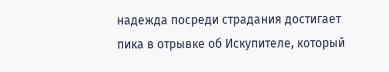надежда посреди страдания достигает пика в отрывке об Искупителе, который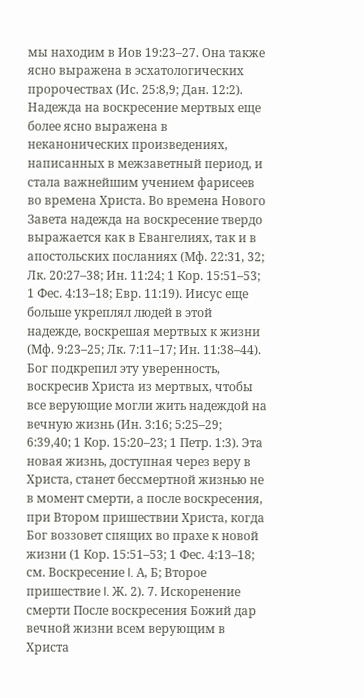мы находим в Иов 19:23–27. Она также ясно выражена в эсхатологических пророчествах (Ис. 25:8,9; Дан. 12:2). Надежда на воскресение мертвых еще более ясно выражена в неканонических произведениях, написанных в межзаветный период, и стала важнейшим учением фарисеев во времена Христа. Во времена Нового Завета надежда на воскресение твердо выражается как в Евангелиях, так и в апостольских посланиях (Мф. 22:31, 32; Лк. 20:27–38; Ин. 11:24; 1 Кор. 15:51–53; 1 Фес. 4:13–18; Евр. 11:19). Иисус еще больше укреплял людей в этой надежде, воскрешая мертвых к жизни (Мф. 9:23–25; Лк. 7:11–17; Ин. 11:38–44). Бог подкрепил эту уверенность, воскресив Христа из мертвых, чтобы все верующие могли жить надеждой на вечную жизнь (Ин. 3:16; 5:25–29; 6:39,40; 1 Кор. 15:20–23; 1 Петр. 1:3). Эта новая жизнь, доступная через веру в Христа, станет бессмертной жизнью не в момент смерти, а после воскресения, при Втором пришествии Христа, когда Бог воззовет спящих во прахе к новой жизни (1 Кор. 15:51–53; 1 Фес. 4:13–18; см. Воскресение I. А, Б; Второе пришествие I. Ж. 2). 7. Искоренение смерти После воскресения Божий дар вечной жизни всем верующим в Христа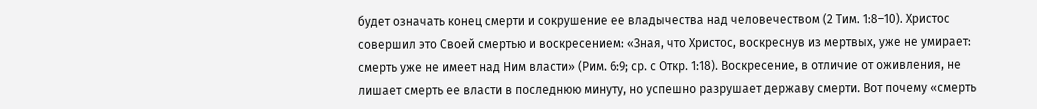будет означать конец смерти и сокрушение ее владычества над человечеством (2 Тим. 1:8–10). Христос совершил это Своей смертью и воскресением: «Зная, что Христос, воскреснув из мертвых, уже не умирает: смерть уже не имеет над Ним власти» (Рим. 6:9; ср. с Откр. 1:18). Воскресение, в отличие от оживления, не лишает смерть ее власти в последнюю минуту, но успешно разрушает державу смерти. Вот почему «смерть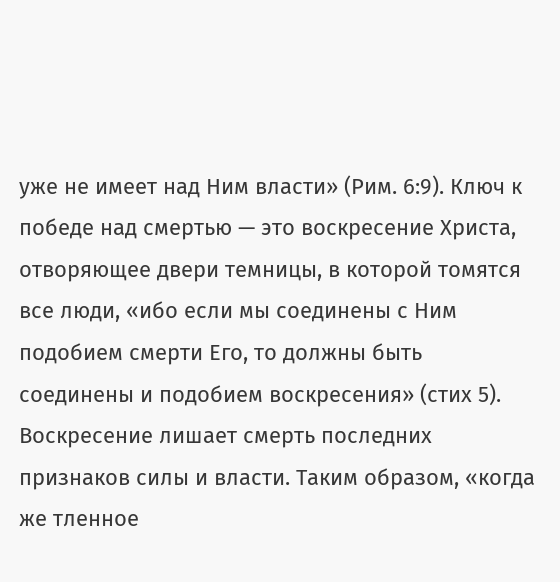уже не имеет над Ним власти» (Рим. 6:9). Ключ к победе над смертью — это воскресение Христа, отворяющее двери темницы, в которой томятся все люди, «ибо если мы соединены с Ним подобием смерти Его, то должны быть соединены и подобием воскресения» (стих 5). Воскресение лишает смерть последних признаков силы и власти. Таким образом, «когда же тленное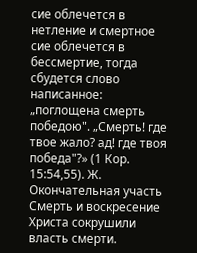сие облечется в нетление и смертное сие облечется в бессмертие, тогда сбудется слово написанное: „поглощена смерть победою". „Смерть! где твое жало? ад! где твоя победа"?» (1 Кор. 15:54,55). Ж. Окончательная участь Смерть и воскресение Христа сокрушили власть смерти.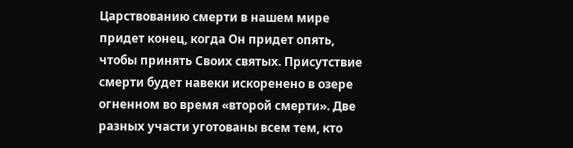Царствованию смерти в нашем мире придет конец, когда Он придет опять, чтобы принять Своих святых. Присутствие смерти будет навеки искоренено в озере огненном во время «второй смерти». Две разных участи уготованы всем тем, кто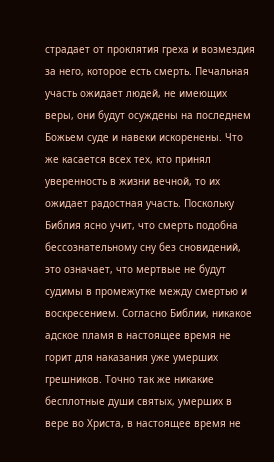страдает от проклятия греха и возмездия за него, которое есть смерть. Печальная участь ожидает людей, не имеющих веры, они будут осуждены на последнем Божьем суде и навеки искоренены. Что же касается всех тех, кто принял уверенность в жизни вечной, то их ожидает радостная участь. Поскольку Библия ясно учит, что смерть подобна бессознательному сну без сновидений, это означает, что мертвые не будут судимы в промежутке между смертью и воскресением. Согласно Библии, никакое адское пламя в настоящее время не горит для наказания уже умерших грешников. Точно так же никакие бесплотные души святых, умерших в вере во Христа, в настоящее время не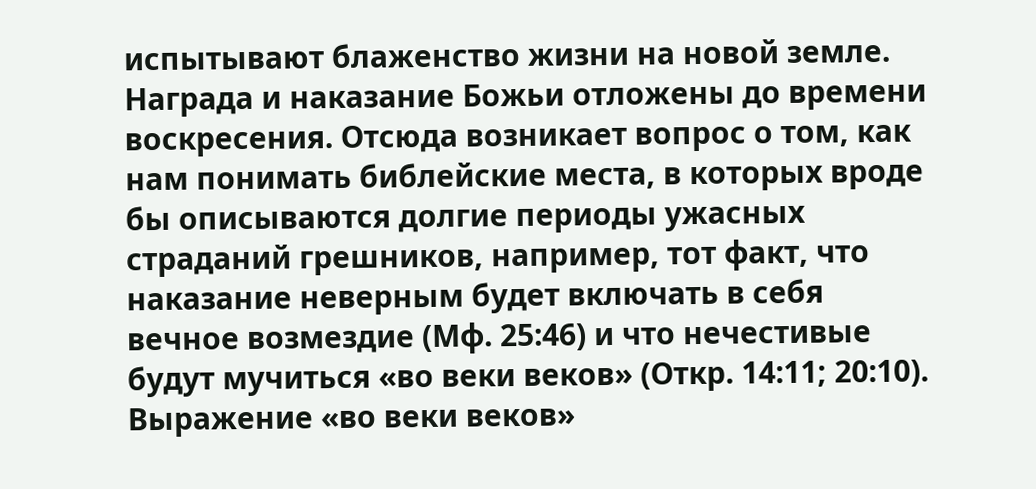испытывают блаженство жизни на новой земле. Награда и наказание Божьи отложены до времени воскресения. Отсюда возникает вопрос о том, как нам понимать библейские места, в которых вроде бы описываются долгие периоды ужасных страданий грешников, например, тот факт, что наказание неверным будет включать в себя вечное возмездие (Мф. 25:46) и что нечестивые будут мучиться «во веки веков» (Откр. 14:11; 20:10). Выражение «во веки веков»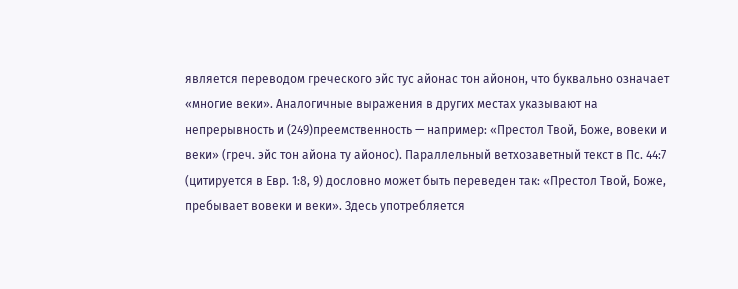является переводом греческого эйс тус айонас тон айонон, что буквально означает «многие веки». Аналогичные выражения в других местах указывают на непрерывность и (249)преемственность — например: «Престол Твой, Боже, вовеки и веки» (греч. эйс тон айона ту айонос). Параллельный ветхозаветный текст в Пс. 44:7 (цитируется в Евр. 1:8, 9) дословно может быть переведен так: «Престол Твой, Боже, пребывает вовеки и веки». Здесь употребляется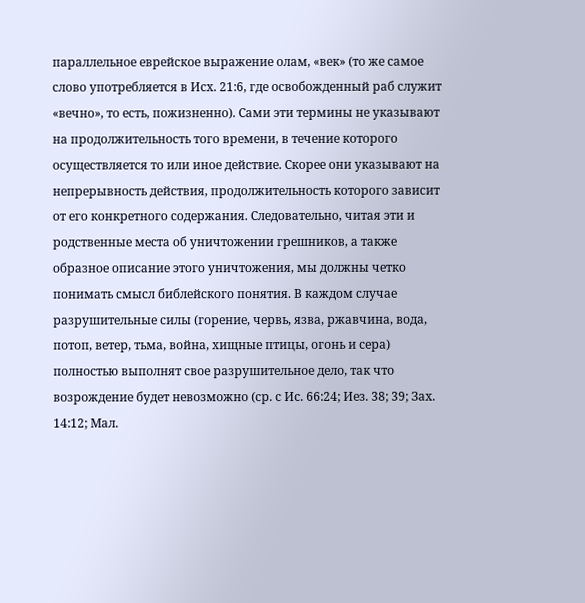параллельное еврейское выражение олам, «век» (то же самое слово употребляется в Исх. 21:6, где освобожденный раб служит «вечно», то есть, пожизненно). Сами эти термины не указывают на продолжительность того времени, в течение которого осуществляется то или иное действие. Скорее они указывают на непрерывность действия, продолжительность которого зависит от его конкретного содержания. Следовательно, читая эти и родственные места об уничтожении грешников, а также образное описание этого уничтожения, мы должны четко понимать смысл библейского понятия. В каждом случае разрушительные силы (горение, червь, язва, ржавчина, вода, потоп, ветер, тьма, война, хищные птицы, огонь и сера) полностью выполнят свое разрушительное дело, так что возрождение будет невозможно (ср. с Ис. 66:24; Иез. 38; 39; Зах. 14:12; Мал.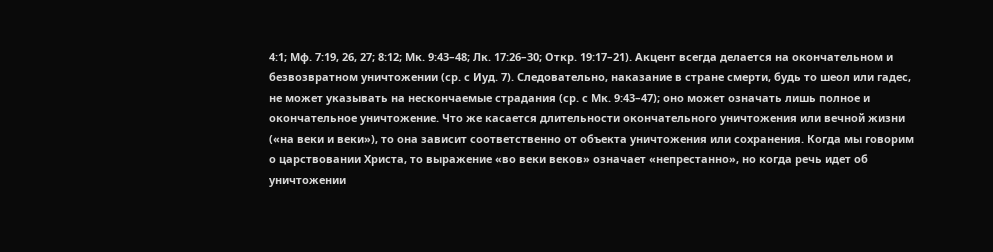4:1; Мф. 7:19, 26, 27; 8:12; Мк. 9:43–48; Лк. 17:26–30; Откр. 19:17–21). Акцент всегда делается на окончательном и безвозвратном уничтожении (ср. с Иуд. 7). Следовательно, наказание в стране смерти, будь то шеол или гадес, не может указывать на нескончаемые страдания (ср. с Мк. 9:43–47); оно может означать лишь полное и окончательное уничтожение. Что же касается длительности окончательного уничтожения или вечной жизни («на веки и веки»), то она зависит соответственно от объекта уничтожения или сохранения. Когда мы говорим о царствовании Христа, то выражение «во веки веков» означает «непрестанно», но когда речь идет об уничтожении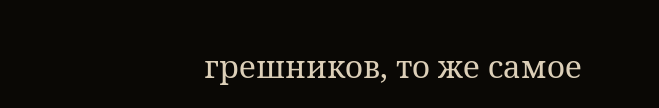грешников, то же самое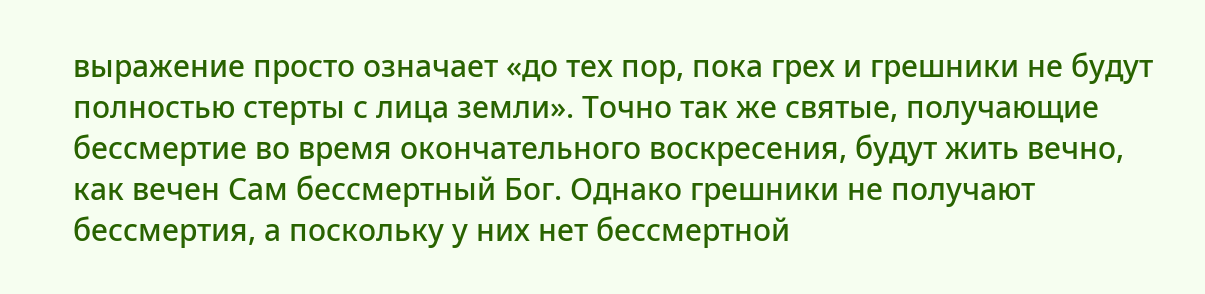выражение просто означает «до тех пор, пока грех и грешники не будут полностью стерты с лица земли». Точно так же святые, получающие бессмертие во время окончательного воскресения, будут жить вечно, как вечен Сам бессмертный Бог. Однако грешники не получают бессмертия, а поскольку у них нет бессмертной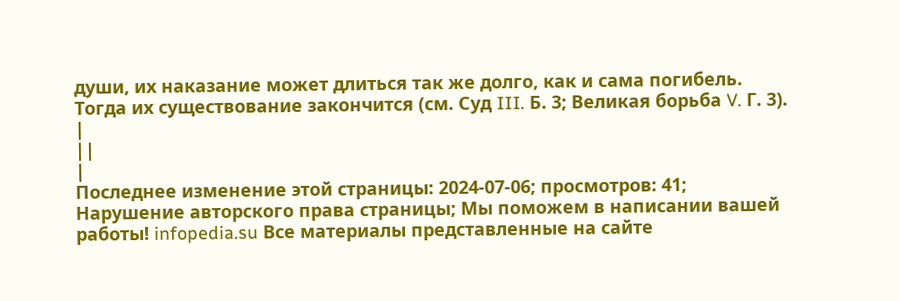души, их наказание может длиться так же долго, как и сама погибель. Тогда их существование закончится (см. Суд III. Б. 3; Великая борьба V. Г. 3).
|
||
|
Последнее изменение этой страницы: 2024-07-06; просмотров: 41; Нарушение авторского права страницы; Мы поможем в написании вашей работы! infopedia.su Все материалы представленные на сайте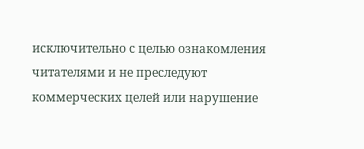исключительно с целью ознакомления читателями и не преследуют коммерческих целей или нарушение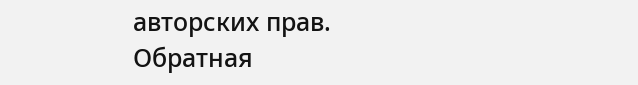авторских прав. Обратная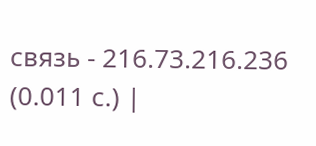связь - 216.73.216.236 (0.011 с.) |